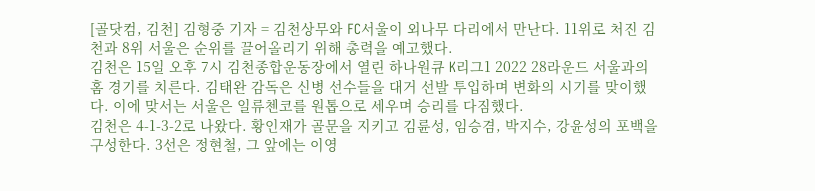[골닷컴, 김천] 김형중 기자 = 김천상무와 FC서울이 외나무 다리에서 만난다. 11위로 처진 김천과 8위 서울은 순위를 끌어올리기 위해 총력을 예고했다.
김천은 15일 오후 7시 김천종합운동장에서 열린 하나원큐 K리그1 2022 28라운드 서울과의 홈 경기를 치른다. 김태완 감독은 신병 선수들을 대거 선발 투입하며 변화의 시기를 맞이했다. 이에 맞서는 서울은 일류첸코를 원톱으로 세우며 승리를 다짐했다.
김천은 4-1-3-2로 나왔다. 황인재가 골문을 지키고 김륜성, 임승겸, 박지수, 강윤성의 포백을 구성한다. 3선은 정현철, 그 앞에는 이영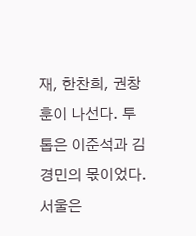재, 한찬희, 권창훈이 나선다. 투톱은 이준석과 김경민의 몫이었다.
서울은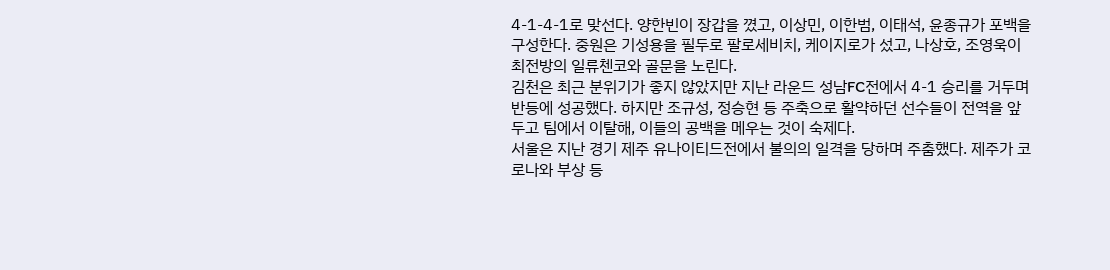4-1-4-1로 맞선다. 양한빈이 장갑을 꼈고, 이상민, 이한범, 이태석, 윤종규가 포백을 구성한다. 중원은 기성용을 필두로 팔로세비치, 케이지로가 섰고, 나상호, 조영욱이 최전방의 일류첸코와 골문을 노린다.
김천은 최근 분위기가 좋지 않았지만 지난 라운드 성남FC전에서 4-1 승리를 거두며 반등에 성공했다. 하지만 조규성, 정승현 등 주축으로 활약하던 선수들이 전역을 앞두고 팀에서 이탈해, 이들의 공백을 메우는 것이 숙제다.
서울은 지난 경기 제주 유나이티드전에서 불의의 일격을 당하며 주춤했다. 제주가 코로나와 부상 등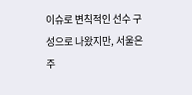이슈로 변칙적인 선수 구성으로 나왔지만, 서울은 주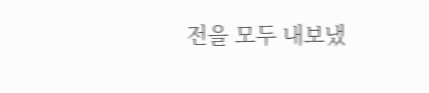전을 모두 내보냈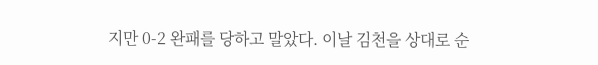지만 0-2 완패를 당하고 말았다. 이날 김천을 상대로 순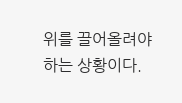위를 끌어올려야 하는 상황이다.